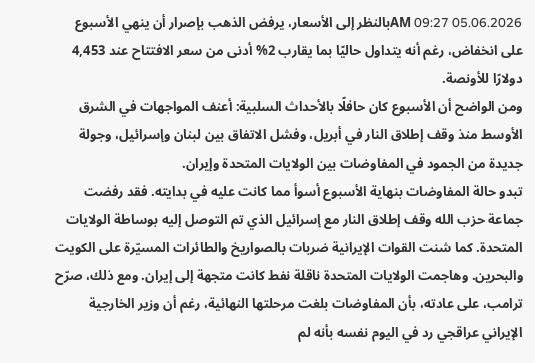05.06.2026 09:27 AMبالنظر إلى الأسعار، يرفض الذهب بإصرار أن ينهي الأسبوع على انخفاض، رغم أنه يتداول حاليًا بما يقارب 2% أدنى من سعر الافتتاح عند 4,453 دولارًا للأونصة.
ومن الواضح أن الأسبوع كان حافلًا بالأحداث السلبية: أعنف المواجهات في الشرق الأوسط منذ وقف إطلاق النار في أبريل، وفشل الاتفاق بين لبنان وإسرائيل، وجولة جديدة من الجمود في المفاوضات بين الولايات المتحدة وإيران.
تبدو حالة المفاوضات بنهاية الأسبوع أسوأ مما كانت عليه في بدايته. فقد رفضت جماعة حزب الله وقف إطلاق النار مع إسرائيل الذي تم التوصل إليه بوساطة الولايات المتحدة. كما شنت القوات الإيرانية ضربات بالصواريخ والطائرات المسيّرة على الكويت والبحرين. وهاجمت الولايات المتحدة ناقلة نفط كانت متجهة إلى إيران. ومع ذلك، صرّح ترامب، على عادته، بأن المفاوضات بلغت مرحلتها النهائية، رغم أن وزير الخارجية الإيراني عراقجي رد في اليوم نفسه بأنه لم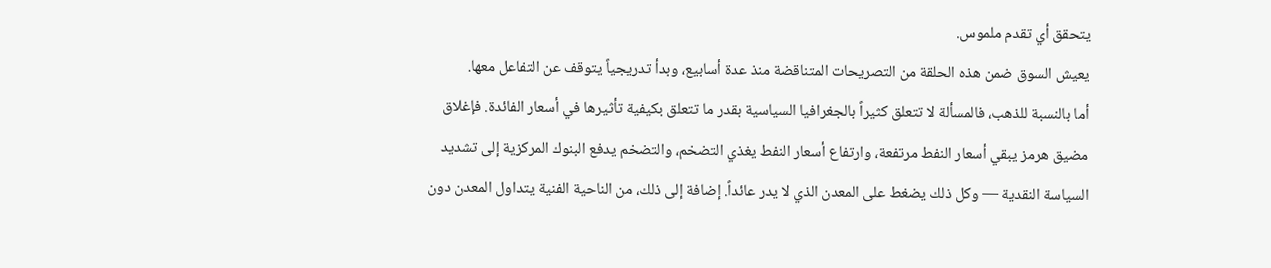يتحقق أي تقدم ملموس.
يعيش السوق ضمن هذه الحلقة من التصريحات المتناقضة منذ عدة أسابيع، وبدأ تدريجياً يتوقف عن التفاعل معها.
أما بالنسبة للذهب، فالمسألة لا تتعلق كثيراً بالجغرافيا السياسية بقدر ما تتعلق بكيفية تأثيرها في أسعار الفائدة. فإغلاق مضيق هرمز يبقي أسعار النفط مرتفعة، وارتفاع أسعار النفط يغذي التضخم، والتضخم يدفع البنوك المركزية إلى تشديد السياسة النقدية — وكل ذلك يضغط على المعدن الذي لا يدر عائداً. إضافة إلى ذلك، من الناحية الفنية يتداول المعدن دون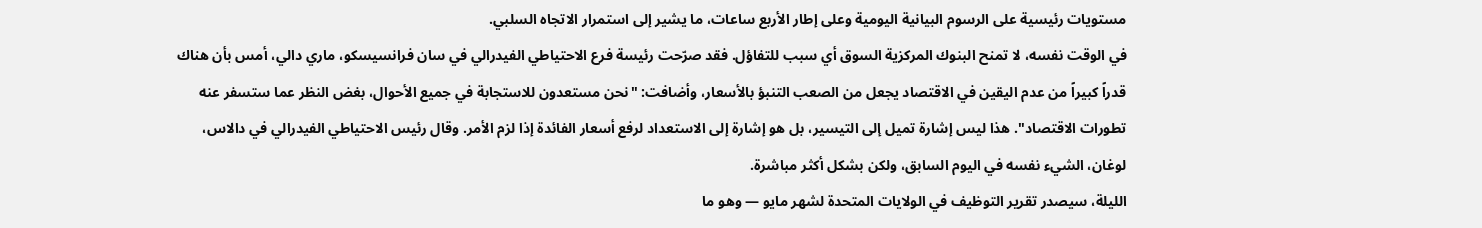مستويات رئيسية على الرسوم البيانية اليومية وعلى إطار الأربع ساعات، ما يشير إلى استمرار الاتجاه السلبي.
في الوقت نفسه، لا تمنح البنوك المركزية السوق أي سبب للتفاؤل. فقد صرّحت رئيسة فرع الاحتياطي الفيدرالي في سان فرانسيسكو، ماري دالي، أمس بأن هناك قدراً كبيراً من عدم اليقين في الاقتصاد يجعل من الصعب التنبؤ بالأسعار، وأضافت: "نحن مستعدون للاستجابة في جميع الأحوال، بغض النظر عما ستسفر عنه تطورات الاقتصاد". هذا ليس إشارة تميل إلى التيسير، بل هو إشارة إلى الاستعداد لرفع أسعار الفائدة إذا لزم الأمر. وقال رئيس الاحتياطي الفيدرالي في دالاس، لوغان، الشيء نفسه في اليوم السابق، ولكن بشكل أكثر مباشرة.
الليلة، سيصدر تقرير التوظيف في الولايات المتحدة لشهر مايو — وهو ما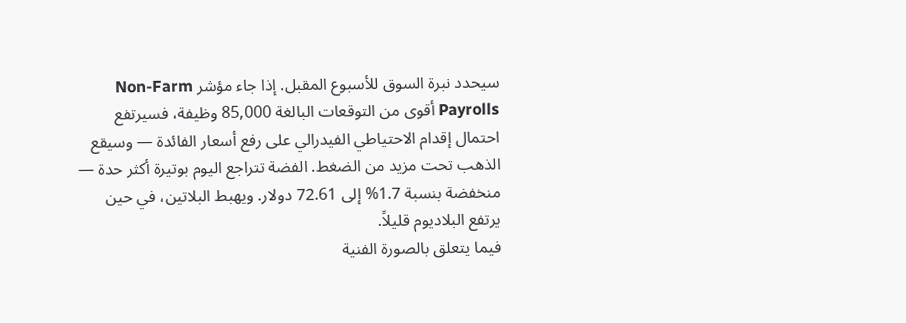سيحدد نبرة السوق للأسبوع المقبل. إذا جاء مؤشر Non-Farm Payrolls أقوى من التوقعات البالغة 85,000 وظيفة، فسيرتفع احتمال إقدام الاحتياطي الفيدرالي على رفع أسعار الفائدة — وسيقع الذهب تحت مزيد من الضغط. الفضة تتراجع اليوم بوتيرة أكثر حدة — منخفضة بنسبة 1.7% إلى 72.61 دولار. ويهبط البلاتين، في حين يرتفع البلاديوم قليلاً.
فيما يتعلق بالصورة الفنية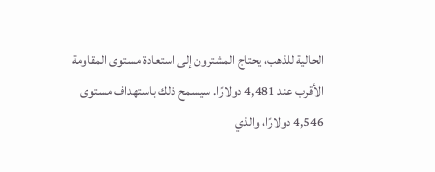الحالية للذهب، يحتاج المشترون إلى استعادة مستوى المقاومة الأقرب عند 4,481 دولارًا. سيسمح ذلك باستهداف مستوى 4,546 دولارًا، والذي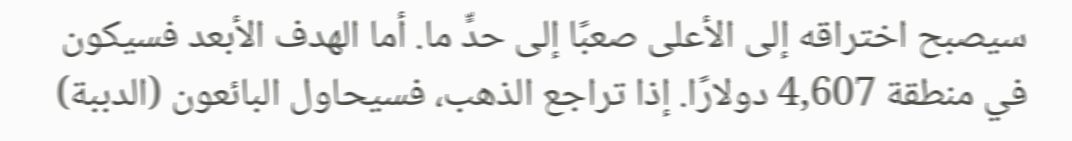سيصبح اختراقه إلى الأعلى صعبًا إلى حدٍّ ما. أما الهدف الأبعد فسيكون في منطقة 4,607 دولارًا. إذا تراجع الذهب، فسيحاول البائعون (الدببة)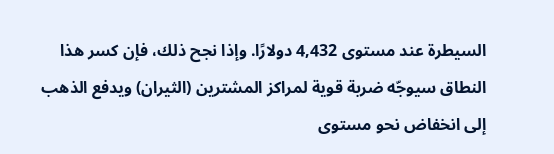السيطرة عند مستوى 4,432 دولارًا. وإذا نجح ذلك، فإن كسر هذا النطاق سيوجّه ضربة قوية لمراكز المشترين (الثيران) ويدفع الذهب إلى انخفاض نحو مستوى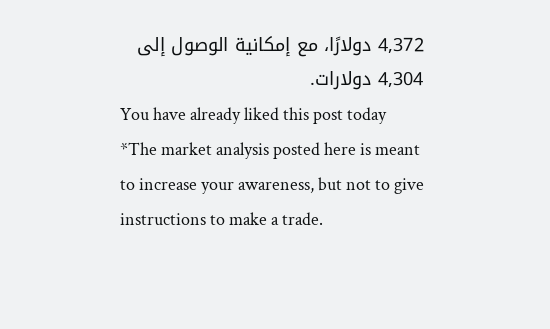4,372 دولارًا، مع إمكانية الوصول إلى 4,304 دولارات.
You have already liked this post today
*The market analysis posted here is meant to increase your awareness, but not to give instructions to make a trade.